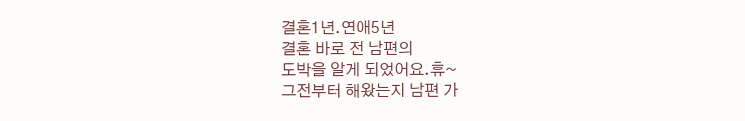결혼1년.연애5년
결혼 바로 전 남편의
도박을 알게 되었어요.휴~
그전부터 해왔는지 남편 가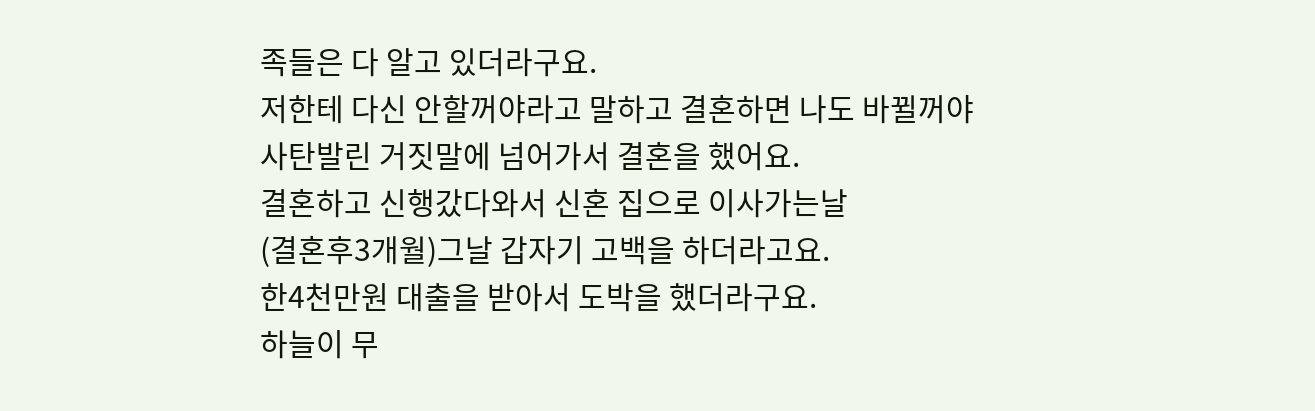족들은 다 알고 있더라구요.
저한테 다신 안할꺼야라고 말하고 결혼하면 나도 바뀔꺼야
사탄발린 거짓말에 넘어가서 결혼을 했어요.
결혼하고 신행갔다와서 신혼 집으로 이사가는날
(결혼후3개월)그날 갑자기 고백을 하더라고요.
한4천만원 대출을 받아서 도박을 했더라구요.
하늘이 무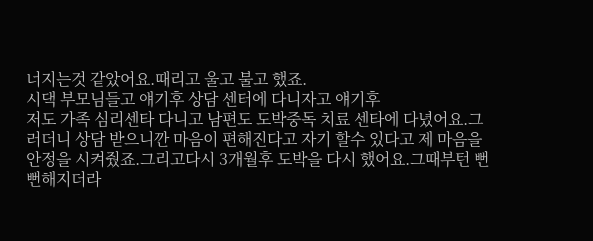너지는것 같았어요.때리고 울고 불고 했죠.
시댁 부모님들고 얘기후 상담 센터에 다니자고 얘기후
저도 가족 심리센타 다니고 남편도 도박중독 치료 센타에 다녔어요.그러더니 상담 받으니깐 마음이 편해진다고 자기 할수 있다고 제 마음을 안정을 시켜줬죠.그리고다시 3개월후 도박을 다시 했어요.그때부턴 뻔뻔해지더라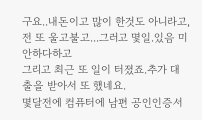구요..내돈이고 많이 한것도 아니라고,
전 또 울고불고...그러고 몇일.있음 미안하다하고
그리고 최근 또 일이 터졌죠.추가 대출을 받아서 또 했네요.
몇달전에 컴퓨터에 남편 공인인증서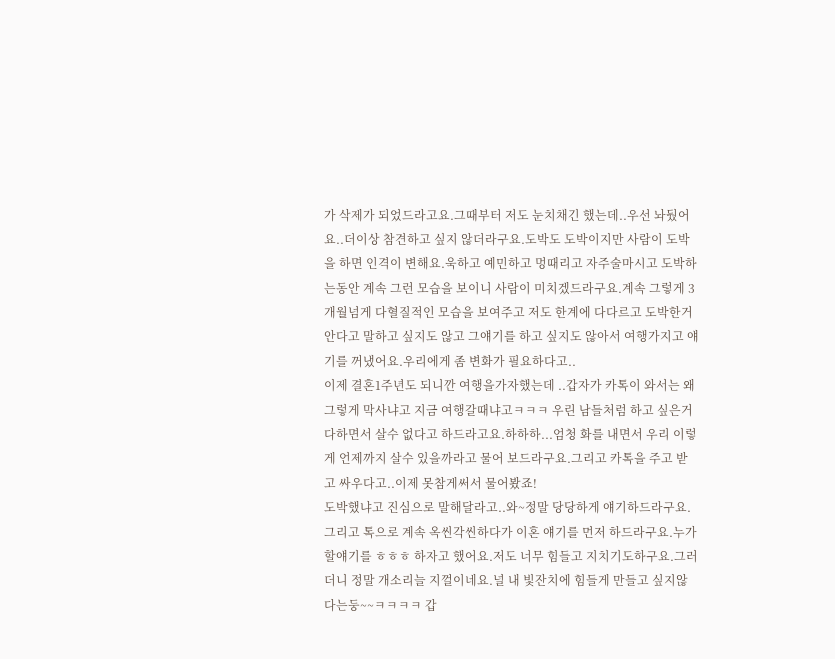가 삭제가 되었드라고요.그때부터 저도 눈치채긴 했는데..우선 놔뒀어요..더이상 참견하고 싶지 않더라구요.도박도 도박이지만 사람이 도박을 하면 인격이 변해요.욱하고 예민하고 멍때리고 자주술마시고 도박하는동안 계속 그런 모습을 보이니 사람이 미치겠드라구요.계속 그렇게 3개월넘게 다혈질적인 모습을 보여주고 저도 한계에 다다르고 도박한거 안다고 말하고 싶지도 않고 그얘기를 하고 싶지도 않아서 여행가지고 얘기를 꺼냈어요.우리에게 좀 변화가 필요하다고..
이제 결혼1주년도 되니깐 여행을가자했는데 ..갑자가 카톡이 와서는 왜 그렇게 막사냐고 지금 여행갈때냐고ㅋㅋㅋ 우린 남들처럼 하고 싶은거 다하면서 살수 없다고 하드라고요.하하하...엄청 화를 내면서 우리 이렇게 언제까지 살수 있을까라고 물어 보드라구요.그리고 카톡을 주고 받고 싸우다고..이제 못참게써서 물어봤죠!
도박했냐고 진심으로 말해달라고..와~정말 당당하게 얘기하드라구요.그리고 톡으로 계속 옥씬각씬하다가 이혼 얘기를 먼저 하드라구요.누가 할얘기를 ㅎㅎㅎ 하자고 했어요.저도 너무 힘들고 지치기도하구요.그러더니 정말 개소리늘 지껄이네요.널 내 빛잔치에 힘들게 만들고 싶지않다는둥~~ㅋㅋㅋㅋ 갑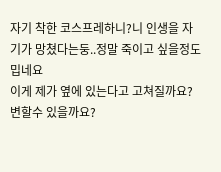자기 착한 코스프레하니?니 인생을 자기가 망쳤다는둥..정말 죽이고 싶을정도 밉네요
이게 제가 옆에 있는다고 고쳐질까요?변할수 있을까요?